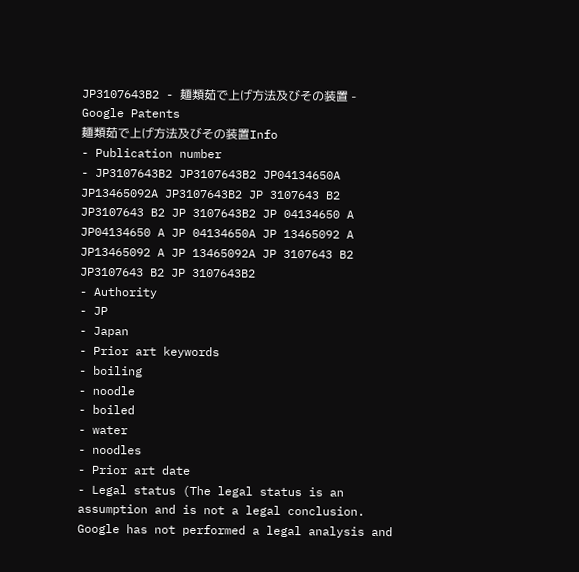JP3107643B2 - 麺類茹で上げ方法及びその装置 - Google Patents
麺類茹で上げ方法及びその装置Info
- Publication number
- JP3107643B2 JP3107643B2 JP04134650A JP13465092A JP3107643B2 JP 3107643 B2 JP3107643 B2 JP 3107643B2 JP 04134650 A JP04134650 A JP 04134650A JP 13465092 A JP13465092 A JP 13465092A JP 3107643 B2 JP3107643 B2 JP 3107643B2
- Authority
- JP
- Japan
- Prior art keywords
- boiling
- noodle
- boiled
- water
- noodles
- Prior art date
- Legal status (The legal status is an assumption and is not a legal conclusion. Google has not performed a legal analysis and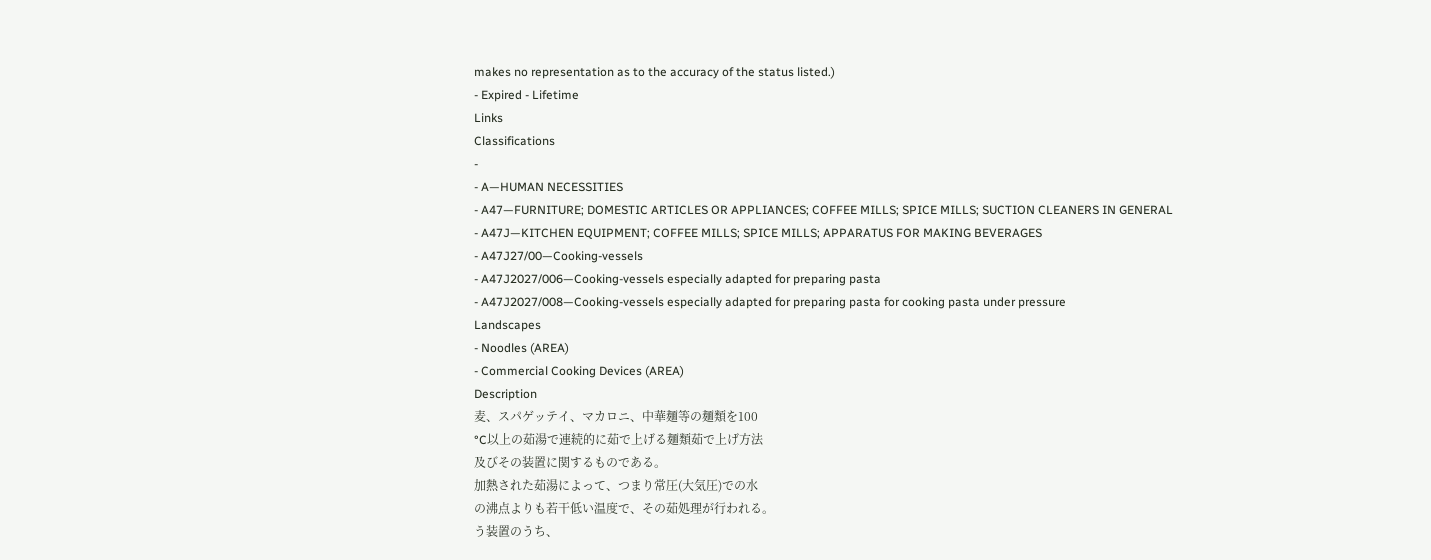makes no representation as to the accuracy of the status listed.)
- Expired - Lifetime
Links
Classifications
-
- A—HUMAN NECESSITIES
- A47—FURNITURE; DOMESTIC ARTICLES OR APPLIANCES; COFFEE MILLS; SPICE MILLS; SUCTION CLEANERS IN GENERAL
- A47J—KITCHEN EQUIPMENT; COFFEE MILLS; SPICE MILLS; APPARATUS FOR MAKING BEVERAGES
- A47J27/00—Cooking-vessels
- A47J2027/006—Cooking-vessels especially adapted for preparing pasta
- A47J2027/008—Cooking-vessels especially adapted for preparing pasta for cooking pasta under pressure
Landscapes
- Noodles (AREA)
- Commercial Cooking Devices (AREA)
Description
麦、スパゲッテイ、マカロニ、中華麺等の麺類を100
°C以上の茹湯で連続的に茹で上げる麺類茹で上げ方法
及びその装置に関するものである。
加熱された茹湯によって、つまり常圧(大気圧)での水
の沸点よりも若干低い温度で、その茹処理が行われる。
う装置のうち、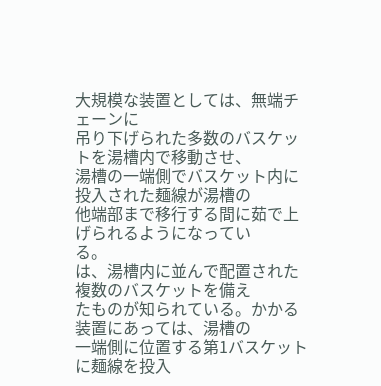大規模な装置としては、無端チェーンに
吊り下げられた多数のバスケットを湯槽内で移動させ、
湯槽の一端側でバスケット内に投入された麺線が湯槽の
他端部まで移行する間に茹で上げられるようになってい
る。
は、湯槽内に並んで配置された複数のバスケットを備え
たものが知られている。かかる装置にあっては、湯槽の
一端側に位置する第1バスケットに麺線を投入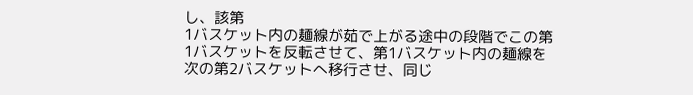し、該第
1バスケット内の麺線が茹で上がる途中の段階でこの第
1バスケットを反転させて、第1バスケット内の麺線を
次の第2バスケットへ移行させ、同じ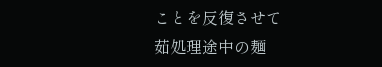ことを反復させて
茹処理途中の麺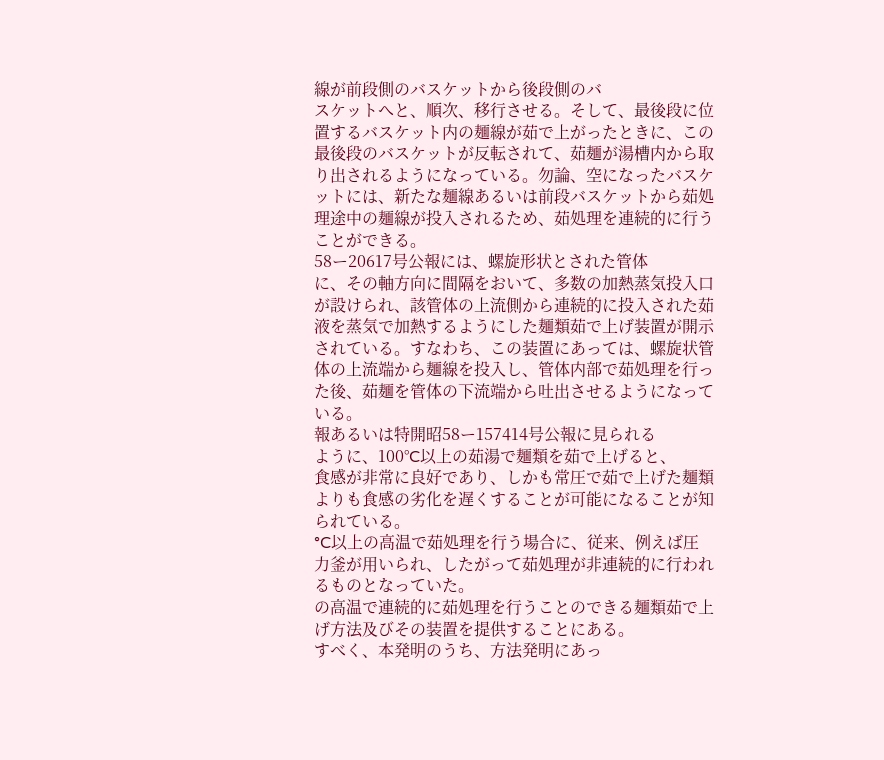線が前段側のバスケットから後段側のバ
スケットへと、順次、移行させる。そして、最後段に位
置するバスケット内の麺線が茹で上がったときに、この
最後段のバスケットが反転されて、茹麺が湯槽内から取
り出されるようになっている。勿論、空になったバスケ
ットには、新たな麺線あるいは前段バスケットから茹処
理途中の麺線が投入されるため、茹処理を連続的に行う
ことができる。
58ー20617号公報には、螺旋形状とされた管体
に、その軸方向に間隔をおいて、多数の加熱蒸気投入口
が設けられ、該管体の上流側から連続的に投入された茹
液を蒸気で加熱するようにした麺類茹で上げ装置が開示
されている。すなわち、この装置にあっては、螺旋状管
体の上流端から麺線を投入し、管体内部で茹処理を行っ
た後、茹麺を管体の下流端から吐出させるようになって
いる。
報あるいは特開昭58ー157414号公報に見られる
ように、100°C以上の茹湯で麺類を茹で上げると、
食感が非常に良好であり、しかも常圧で茹で上げた麺類
よりも食感の劣化を遅くすることが可能になることが知
られている。
°C以上の高温で茹処理を行う場合に、従来、例えば圧
力釜が用いられ、したがって茹処理が非連続的に行われ
るものとなっていた。
の高温で連続的に茹処理を行うことのできる麺類茹で上
げ方法及びその装置を提供することにある。
すべく、本発明のうち、方法発明にあっ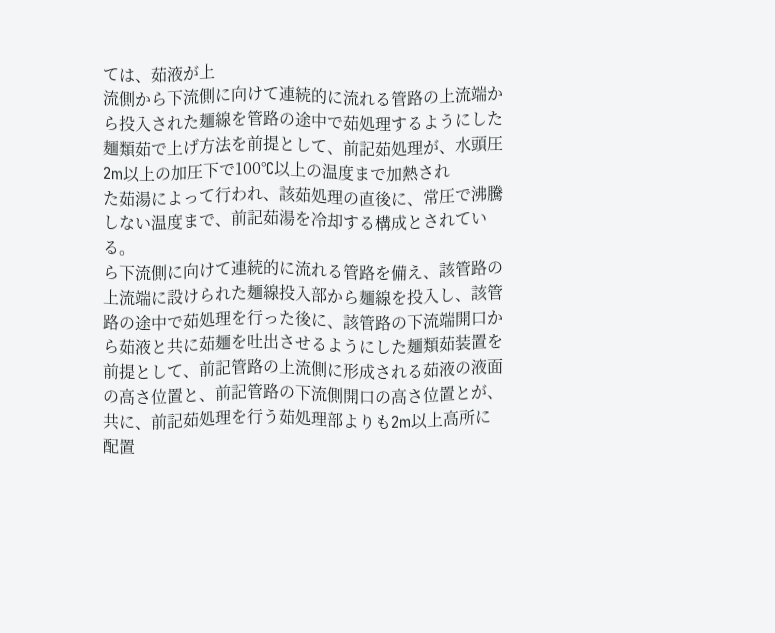ては、茹液が上
流側から下流側に向けて連続的に流れる管路の上流端か
ら投入された麺線を管路の途中で茹処理するようにした
麺類茹で上げ方法を前提として、前記茹処理が、水頭圧
2m以上の加圧下で100°C以上の温度まで加熱され
た茹湯によって行われ、該茹処理の直後に、常圧で沸騰
しない温度まで、前記茹湯を冷却する構成とされてい
る。
ら下流側に向けて連続的に流れる管路を備え、該管路の
上流端に設けられた麺線投入部から麺線を投入し、該管
路の途中で茹処理を行った後に、該管路の下流端開口か
ら茹液と共に茹麺を吐出させるようにした麺類茹装置を
前提として、前記管路の上流側に形成される茹液の液面
の高さ位置と、前記管路の下流側開口の高さ位置とが、
共に、前記茹処理を行う茹処理部よりも2m以上高所に
配置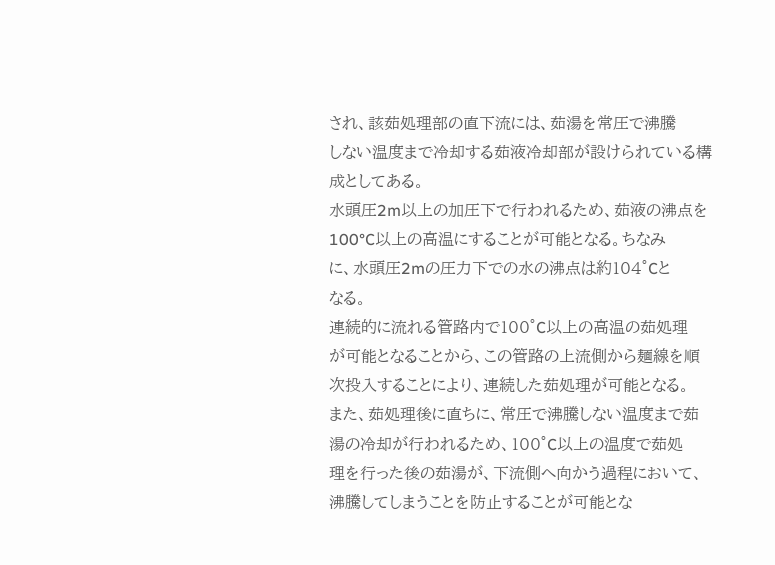され、該茹処理部の直下流には、茹湯を常圧で沸騰
しない温度まで冷却する茹液冷却部が設けられている構
成としてある。
水頭圧2m以上の加圧下で行われるため、茹液の沸点を
100°C以上の高温にすることが可能となる。ちなみ
に、水頭圧2mの圧力下での水の沸点は約104°Cと
なる。
連続的に流れる管路内で100°C以上の高温の茹処理
が可能となることから、この管路の上流側から麺線を順
次投入することにより、連続した茹処理が可能となる。
また、茹処理後に直ちに、常圧で沸騰しない温度まで茹
湯の冷却が行われるため、100°C以上の温度で茹処
理を行った後の茹湯が、下流側へ向かう過程において、
沸騰してしまうことを防止することが可能とな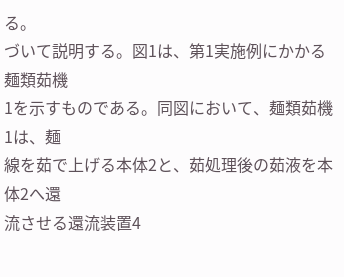る。
づいて説明する。図1は、第1実施例にかかる麺類茹機
1を示すものである。同図において、麺類茹機1は、麺
線を茹で上げる本体2と、茹処理後の茹液を本体2へ還
流させる還流装置4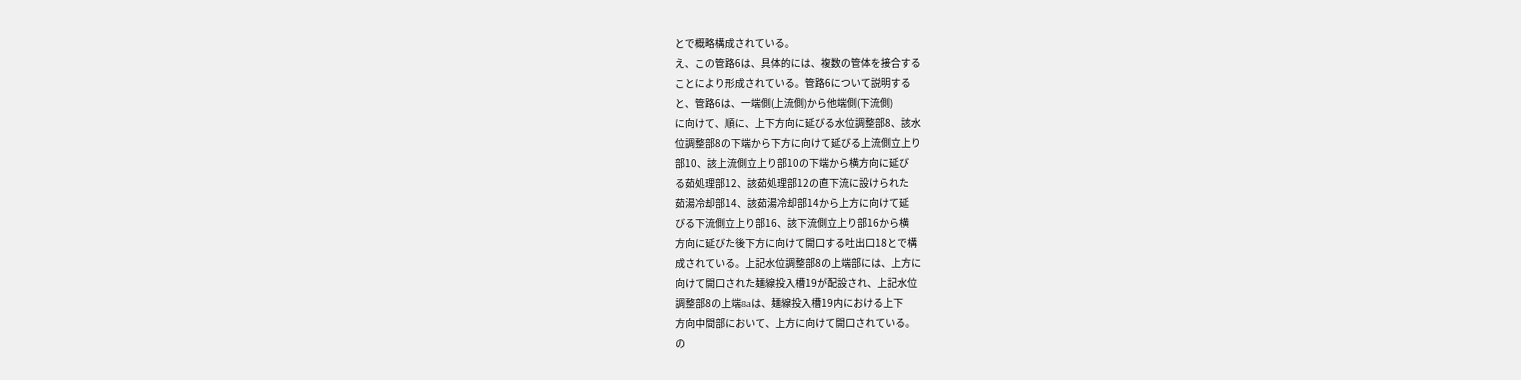とで概略構成されている。
え、この管路6は、具体的には、複数の管体を接合する
ことにより形成されている。管路6について説明する
と、管路6は、一端側(上流側)から他端側(下流側)
に向けて、順に、上下方向に延びる水位調整部8、該水
位調整部8の下端から下方に向けて延びる上流側立上り
部10、該上流側立上り部10の下端から横方向に延び
る茹処理部12、該茹処理部12の直下流に設けられた
茹湯冷却部14、該茹湯冷却部14から上方に向けて延
びる下流側立上り部16、該下流側立上り部16から横
方向に延びた後下方に向けて開口する吐出口18とで構
成されている。上記水位調整部8の上端部には、上方に
向けて開口された麺線投入槽19が配設され、上記水位
調整部8の上端8aは、麺線投入槽19内における上下
方向中間部において、上方に向けて開口されている。
の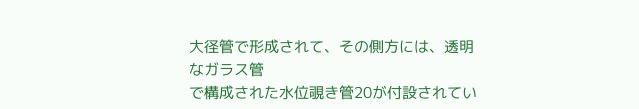大径管で形成されて、その側方には、透明なガラス管
で構成された水位覗き管20が付設されてい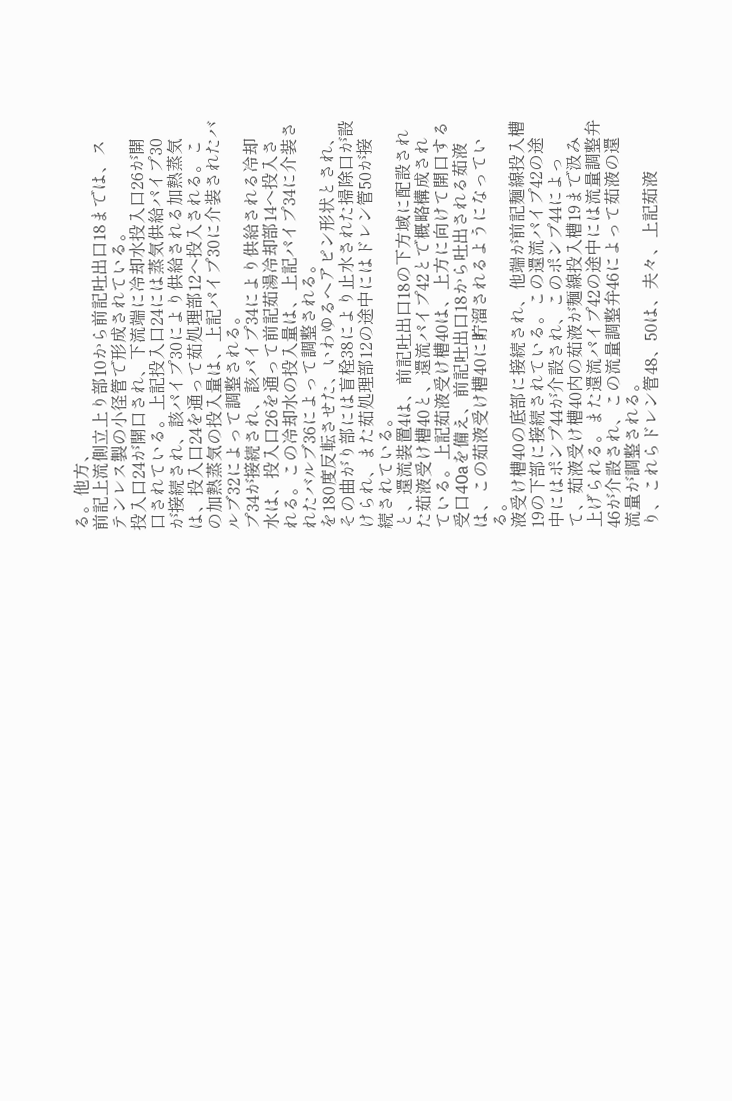る。他方、
前記上流側立上り部10から前記吐出口18までは、ス
テンレス製の小径管で形成されている。
投入口24が開口され、下流端に冷却水投入口26が開
口されている。上記投入口24には蒸気供給パイプ30
が接続され、該パイプ30により供給される加熱蒸気
は、投入口24を通って茹処理部12へ投入される。こ
の加熱蒸気の投入量は、上記パイプ30に介装されたバ
ルブ32によって調整される。
プ34が接続され、該パイプ34により供給される冷却
水は、投入口26を通って前記茹湯冷却部14へ投入さ
れる。この冷却水の投入量は、上記パイプ34に介装さ
れたバルブ36によって調整される。
を180度反転させた、いわゆるヘアピン形状とされ、
その曲がり部には盲栓38により止水された掃除口が設
けられ、また茹処理部12の途中にはドレン管50が接
続されている。
と、還流装置4は、前記吐出口18の下方域に配設され
た茹液受け槽40と、還流パイプ42とで概略構成され
ている。上記茹液受け槽40は、上方に向けて開口する
受口40aを備え、前記吐出口18から吐出される茹液
は、この茹液受け槽40に貯溜されるようになってい
る。
液受け槽40の底部に接続され、他端が前記麺線投入槽
19の下部に接続されている。この還流パイプ42の途
中にはポンプ44が介設され、このポンプ44によっ
て、茹液受け槽40内の茹液が麺線投入槽19まで汲み
上げられる。また還流パイプ42の途中には流量調整弁
46が介設され、この流量調整弁46によって茹液の還
流量が調整される。
り、これらドレン管48、50は、夫々、上記茹液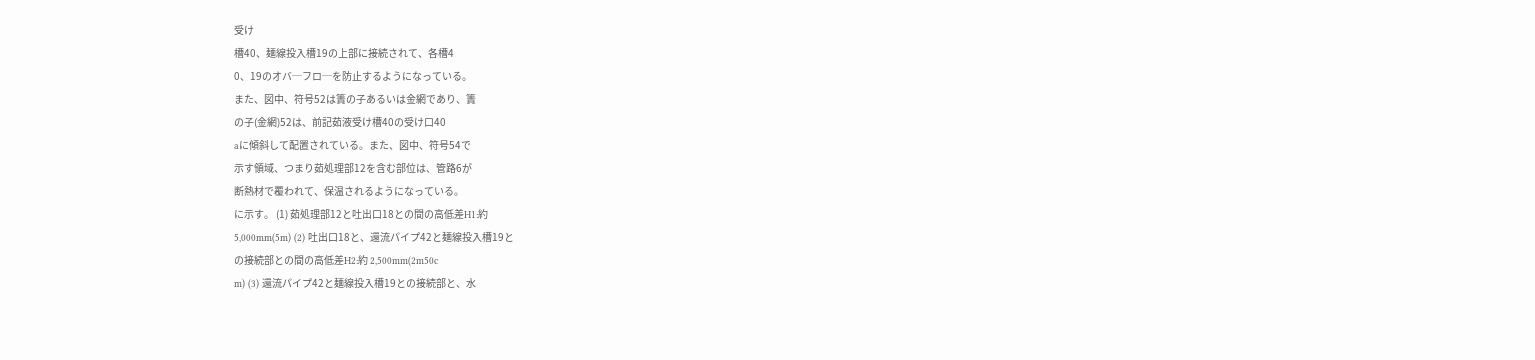受け
槽40、麺線投入槽19の上部に接続されて、各槽4
0、19のオバ─フロ─を防止するようになっている。
また、図中、符号52は簀の子あるいは金網であり、簀
の子(金網)52は、前記茹液受け槽40の受け口40
aに傾斜して配置されている。また、図中、符号54で
示す領域、つまり茹処理部12を含む部位は、管路6が
断熱材で覆われて、保温されるようになっている。
に示す。 (1) 茹処理部12と吐出口18との間の高低差H1:約
5,000mm(5m) (2) 吐出口18と、還流パイプ42と麺線投入槽19と
の接続部との間の高低差H2:約 2,500mm(2m50c
m) (3) 還流パイプ42と麺線投入槽19との接続部と、水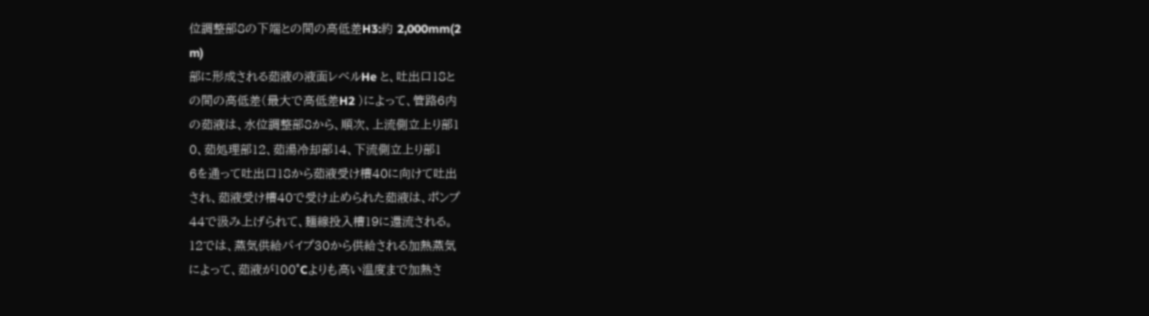位調整部8の下端との間の高低差H3:約 2,000mm(2
m)
部に形成される茹液の液面レベルHe と、吐出口18と
の間の高低差(最大で高低差H2 )によって、管路6内
の茹液は、水位調整部8から、順次、上流側立上り部1
0、茹処理部12、茹湯冷却部14、下流側立上り部1
6を通って吐出口18から茹液受け槽40に向けて吐出
され、茹液受け槽40で受け止められた茹液は、ポンプ
44で汲み上げられて、麺線投入槽19に還流される。
12では、蒸気供給パイプ30から供給される加熱蒸気
によって、茹液が100°Cよりも高い温度まで加熱さ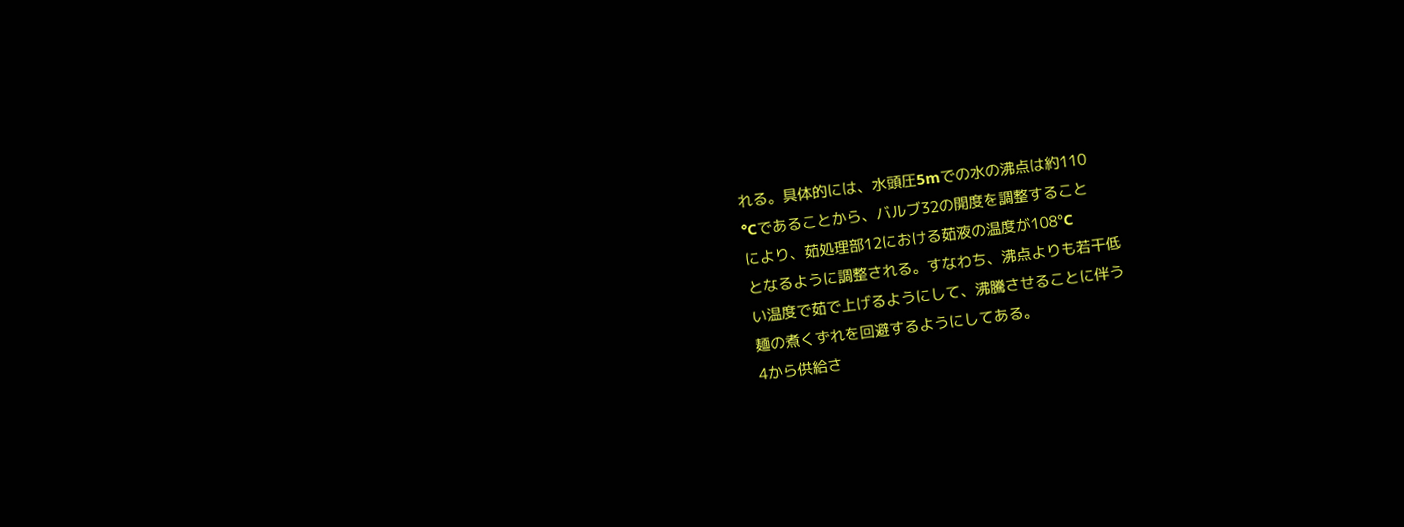れる。具体的には、水頭圧5mでの水の沸点は約110
°Cであることから、バルブ32の開度を調整すること
により、茹処理部12における茹液の温度が108°C
となるように調整される。すなわち、沸点よりも若干低
い温度で茹で上げるようにして、沸騰させることに伴う
麺の煮くずれを回避するようにしてある。
4から供給さ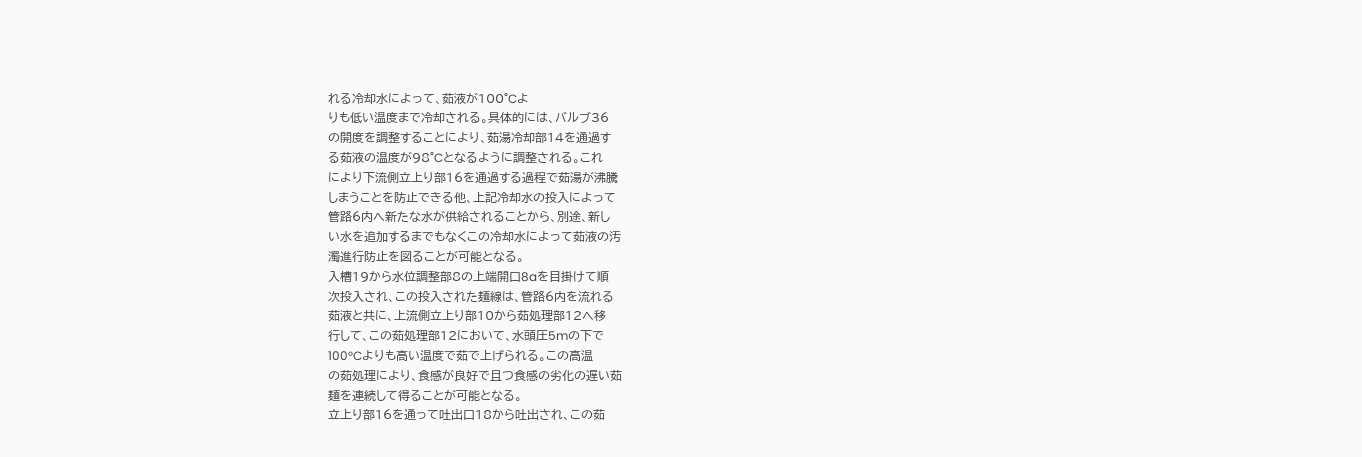れる冷却水によって、茹液が100°Cよ
りも低い温度まで冷却される。具体的には、バルブ36
の開度を調整することにより、茹湯冷却部14を通過す
る茹液の温度が98°Cとなるように調整される。これ
により下流側立上り部16を通過する過程で茹湯が沸騰
しまうことを防止できる他、上記冷却水の投入によって
管路6内へ新たな水が供給されることから、別途、新し
い水を追加するまでもなくこの冷却水によって茹液の汚
濁進行防止を図ることが可能となる。
入槽19から水位調整部8の上端開口8aを目掛けて順
次投入され、この投入された麺線は、管路6内を流れる
茹液と共に、上流側立上り部10から茹処理部12へ移
行して、この茹処理部12において、水頭圧5mの下で
100°Cよりも高い温度で茹で上げられる。この高温
の茹処理により、食感が良好で且つ食感の劣化の遅い茹
麺を連続して得ることが可能となる。
立上り部16を通って吐出口18から吐出され、この茹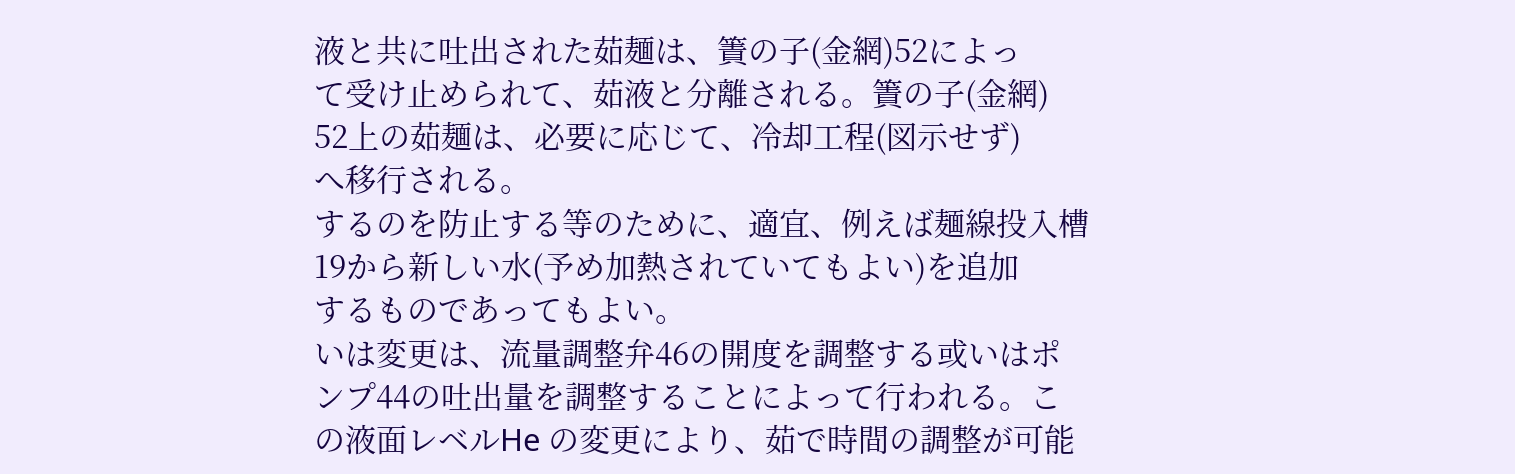液と共に吐出された茹麺は、簀の子(金網)52によっ
て受け止められて、茹液と分離される。簀の子(金網)
52上の茹麺は、必要に応じて、冷却工程(図示せず)
へ移行される。
するのを防止する等のために、適宜、例えば麺線投入槽
19から新しい水(予め加熱されていてもよい)を追加
するものであってもよい。
いは変更は、流量調整弁46の開度を調整する或いはポ
ンプ44の吐出量を調整することによって行われる。こ
の液面レベルHe の変更により、茹で時間の調整が可能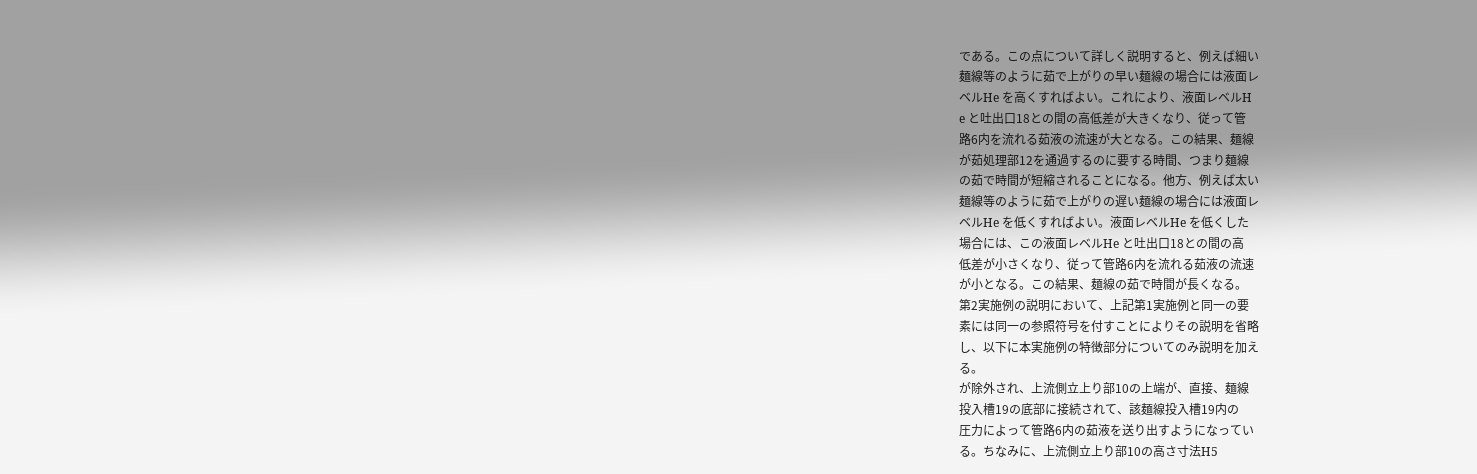である。この点について詳しく説明すると、例えば細い
麺線等のように茹で上がりの早い麺線の場合には液面レ
ベルHe を高くすればよい。これにより、液面レベルH
e と吐出口18との間の高低差が大きくなり、従って管
路6内を流れる茹液の流速が大となる。この結果、麺線
が茹処理部12を通過するのに要する時間、つまり麺線
の茹で時間が短縮されることになる。他方、例えば太い
麺線等のように茹で上がりの遅い麺線の場合には液面レ
ベルHe を低くすればよい。液面レベルHe を低くした
場合には、この液面レベルHe と吐出口18との間の高
低差が小さくなり、従って管路6内を流れる茹液の流速
が小となる。この結果、麺線の茹で時間が長くなる。
第2実施例の説明において、上記第1実施例と同一の要
素には同一の参照符号を付すことによりその説明を省略
し、以下に本実施例の特徴部分についてのみ説明を加え
る。
が除外され、上流側立上り部10の上端が、直接、麺線
投入槽19の底部に接続されて、該麺線投入槽19内の
圧力によって管路6内の茹液を送り出すようになってい
る。ちなみに、上流側立上り部10の高さ寸法H5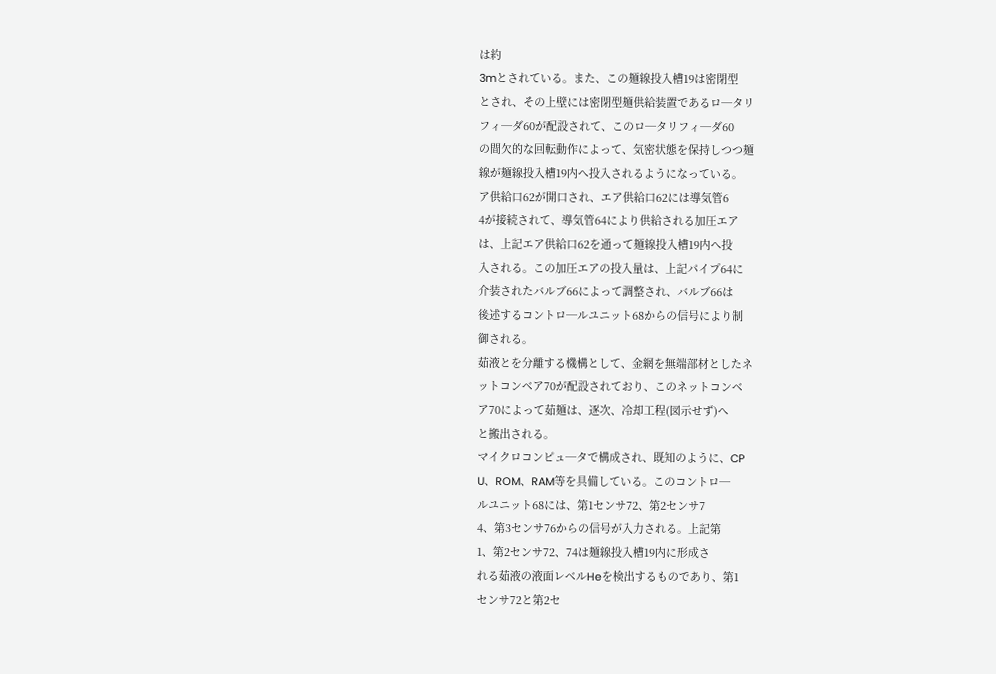は約
3mとされている。また、この麺線投入槽19は密閉型
とされ、その上壁には密閉型麺供給装置であるロ─タリ
フィ─ダ60が配設されて、このロ─タリフィ─ダ60
の間欠的な回転動作によって、気密状態を保持しつつ麺
線が麺線投入槽19内へ投入されるようになっている。
ア供給口62が開口され、エア供給口62には導気管6
4が接続されて、導気管64により供給される加圧エア
は、上記エア供給口62を通って麺線投入槽19内へ投
入される。この加圧エアの投入量は、上記パイプ64に
介装されたバルブ66によって調整され、バルブ66は
後述するコントロ─ルユニット68からの信号により制
御される。
茹液とを分離する機構として、金網を無端部材としたネ
ットコンベア70が配設されており、このネットコンベ
ア70によって茹麺は、逐次、冷却工程(図示せず)へ
と搬出される。
マイクロコンピュ─タで構成され、既知のように、CP
U、ROM、RAM等を具備している。このコントロ─
ルユニット68には、第1センサ72、第2センサ7
4、第3センサ76からの信号が入力される。上記第
1、第2センサ72、74は麺線投入槽19内に形成さ
れる茹液の液面レベルHeを検出するものであり、第1
センサ72と第2セ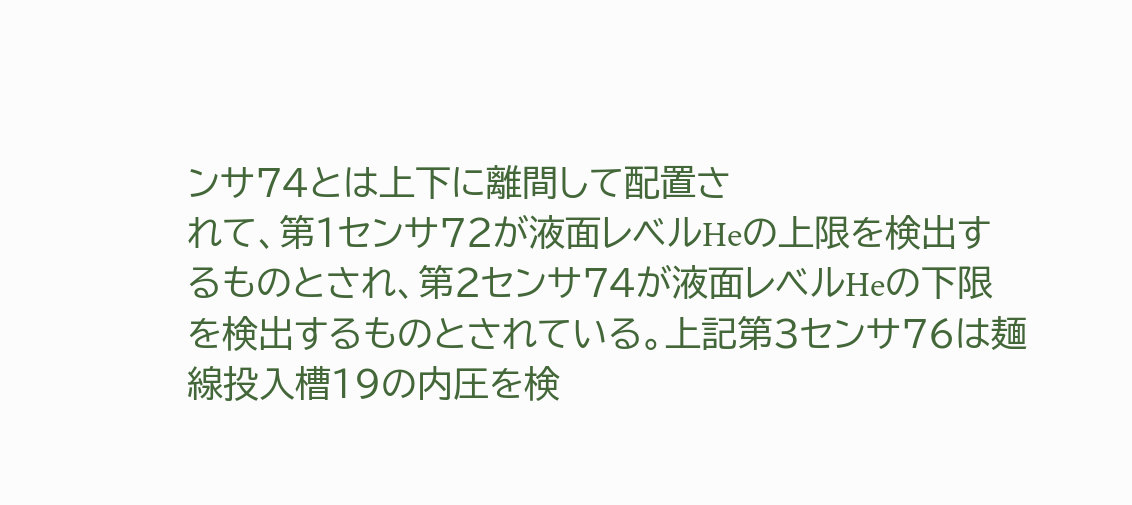ンサ74とは上下に離間して配置さ
れて、第1センサ72が液面レベルHeの上限を検出す
るものとされ、第2センサ74が液面レベルHeの下限
を検出するものとされている。上記第3センサ76は麺
線投入槽19の内圧を検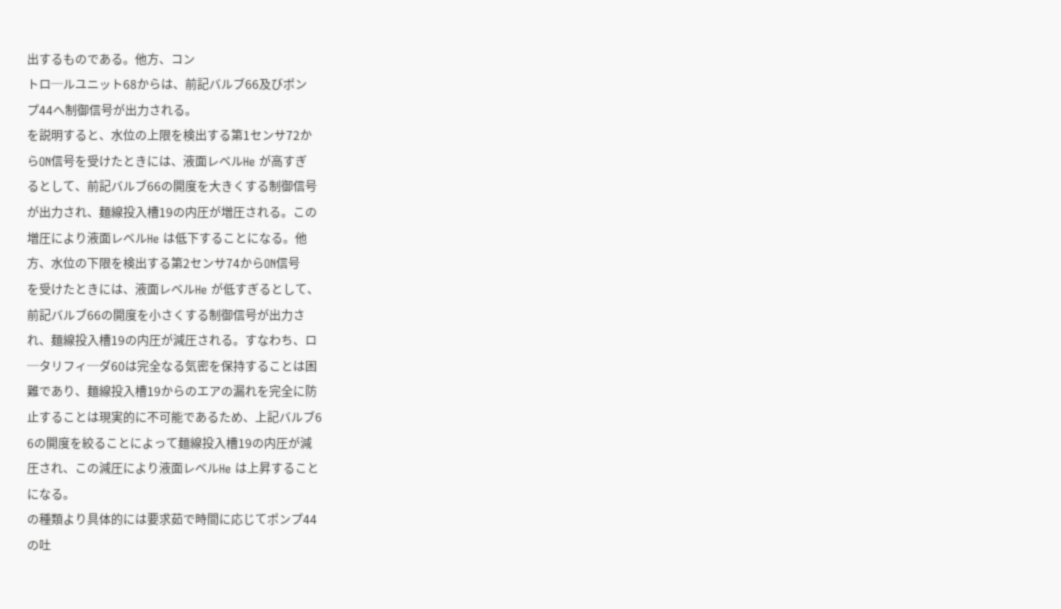出するものである。他方、コン
トロ─ルユニット68からは、前記バルブ66及びポン
プ44へ制御信号が出力される。
を説明すると、水位の上限を検出する第1センサ72か
らON信号を受けたときには、液面レベルHe が高すぎ
るとして、前記バルブ66の開度を大きくする制御信号
が出力され、麺線投入槽19の内圧が増圧される。この
増圧により液面レベルHe は低下することになる。他
方、水位の下限を検出する第2センサ74からON信号
を受けたときには、液面レベルHe が低すぎるとして、
前記バルブ66の開度を小さくする制御信号が出力さ
れ、麺線投入槽19の内圧が減圧される。すなわち、ロ
─タリフィ─ダ60は完全なる気密を保持することは困
難であり、麺線投入槽19からのエアの漏れを完全に防
止することは現実的に不可能であるため、上記バルブ6
6の開度を絞ることによって麺線投入槽19の内圧が減
圧され、この減圧により液面レベルHe は上昇すること
になる。
の種類より具体的には要求茹で時間に応じてポンプ44
の吐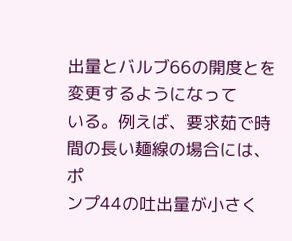出量とバルブ66の開度とを変更するようになって
いる。例えば、要求茹で時間の長い麺線の場合には、ポ
ンプ44の吐出量が小さく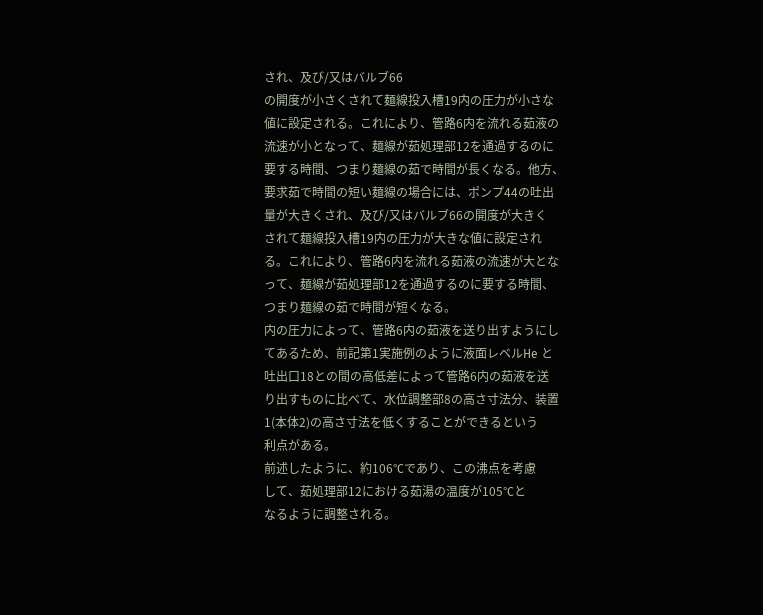され、及び/又はバルブ66
の開度が小さくされて麺線投入槽19内の圧力が小さな
値に設定される。これにより、管路6内を流れる茹液の
流速が小となって、麺線が茹処理部12を通過するのに
要する時間、つまり麺線の茹で時間が長くなる。他方、
要求茹で時間の短い麺線の場合には、ポンプ44の吐出
量が大きくされ、及び/又はバルブ66の開度が大きく
されて麺線投入槽19内の圧力が大きな値に設定され
る。これにより、管路6内を流れる茹液の流速が大とな
って、麺線が茹処理部12を通過するのに要する時間、
つまり麺線の茹で時間が短くなる。
内の圧力によって、管路6内の茹液を送り出すようにし
てあるため、前記第1実施例のように液面レベルHe と
吐出口18との間の高低差によって管路6内の茹液を送
り出すものに比べて、水位調整部8の高さ寸法分、装置
1(本体2)の高さ寸法を低くすることができるという
利点がある。
前述したように、約106°Cであり、この沸点を考慮
して、茹処理部12における茹湯の温度が105°Cと
なるように調整される。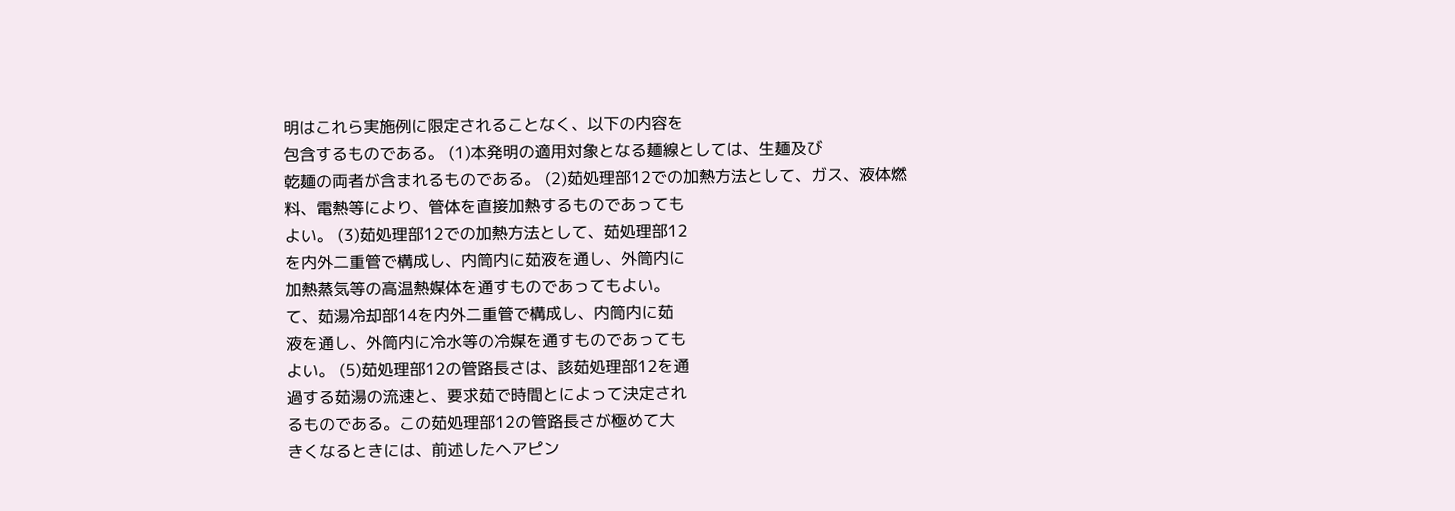明はこれら実施例に限定されることなく、以下の内容を
包含するものである。 (1)本発明の適用対象となる麺線としては、生麺及び
乾麺の両者が含まれるものである。 (2)茹処理部12での加熱方法として、ガス、液体燃
料、電熱等により、管体を直接加熱するものであっても
よい。 (3)茹処理部12での加熱方法として、茹処理部12
を内外二重管で構成し、内筒内に茹液を通し、外筒内に
加熱蒸気等の高温熱媒体を通すものであってもよい。
て、茹湯冷却部14を内外二重管で構成し、内筒内に茹
液を通し、外筒内に冷水等の冷媒を通すものであっても
よい。 (5)茹処理部12の管路長さは、該茹処理部12を通
過する茹湯の流速と、要求茹で時間とによって決定され
るものである。この茹処理部12の管路長さが極めて大
きくなるときには、前述したヘアピン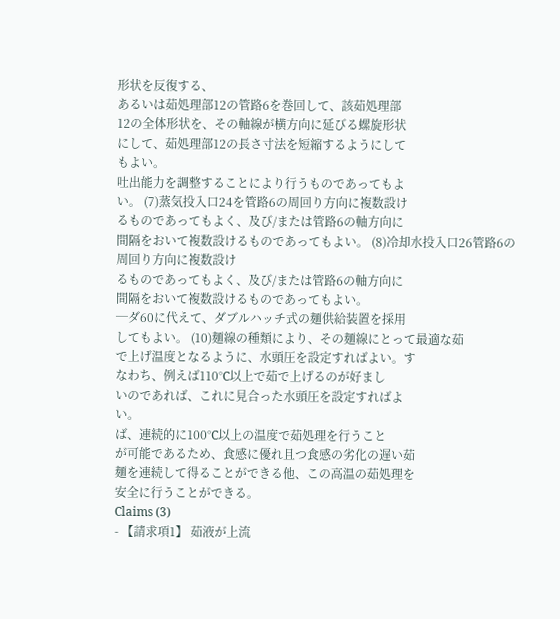形状を反復する、
あるいは茹処理部12の管路6を巻回して、該茹処理部
12の全体形状を、その軸線が横方向に延びる螺旋形状
にして、茹処理部12の長さ寸法を短縮するようにして
もよい。
吐出能力を調整することにより行うものであってもよ
い。 (7)蒸気投入口24を管路6の周回り方向に複数設け
るものであってもよく、及び/または管路6の軸方向に
間隔をおいて複数設けるものであってもよい。 (8)冷却水投入口26管路6の周回り方向に複数設け
るものであってもよく、及び/または管路6の軸方向に
間隔をおいて複数設けるものであってもよい。
─ダ60に代えて、ダブルハッチ式の麺供給装置を採用
してもよい。 (10)麺線の種類により、その麺線にとって最適な茹
で上げ温度となるように、水頭圧を設定すればよい。す
なわち、例えば110°C以上で茹で上げるのが好まし
いのであれば、これに見合った水頭圧を設定すればよ
い。
ば、連続的に100°C以上の温度で茹処理を行うこと
が可能であるため、食感に優れ且つ食感の劣化の遅い茹
麺を連続して得ることができる他、この高温の茹処理を
安全に行うことができる。
Claims (3)
- 【請求項1】 茹液が上流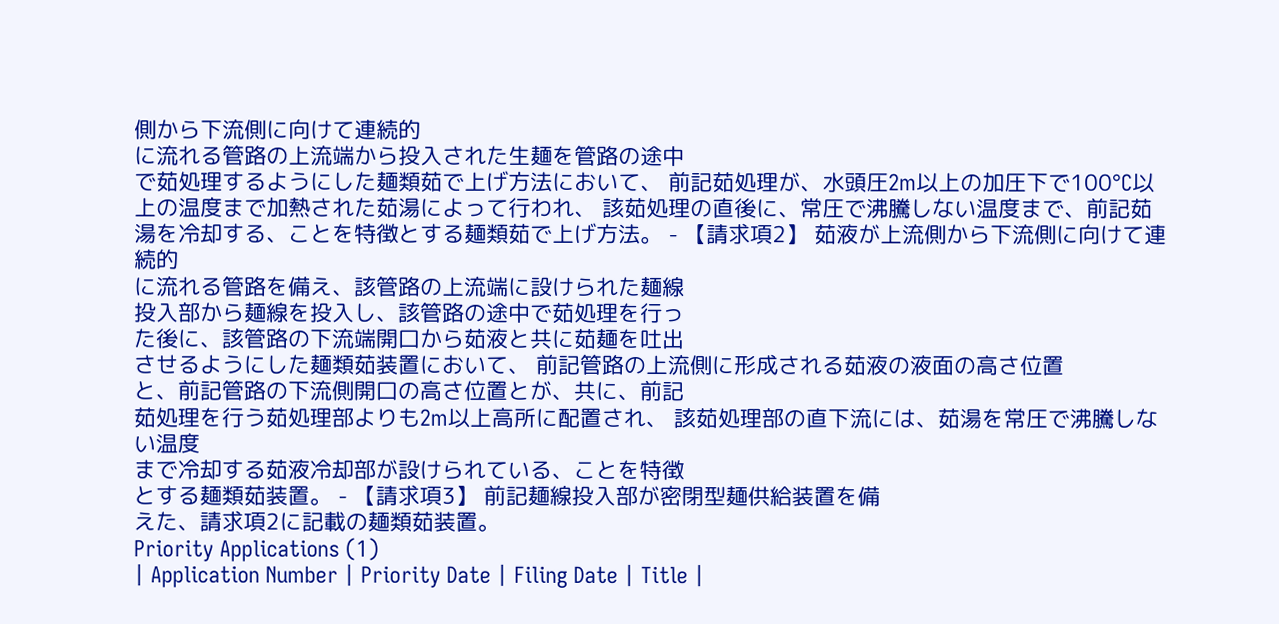側から下流側に向けて連続的
に流れる管路の上流端から投入された生麺を管路の途中
で茹処理するようにした麺類茹で上げ方法において、 前記茹処理が、水頭圧2m以上の加圧下で100°C以
上の温度まで加熱された茹湯によって行われ、 該茹処理の直後に、常圧で沸騰しない温度まで、前記茹
湯を冷却する、ことを特徴とする麺類茹で上げ方法。 - 【請求項2】 茹液が上流側から下流側に向けて連続的
に流れる管路を備え、該管路の上流端に設けられた麺線
投入部から麺線を投入し、該管路の途中で茹処理を行っ
た後に、該管路の下流端開口から茹液と共に茹麺を吐出
させるようにした麺類茹装置において、 前記管路の上流側に形成される茹液の液面の高さ位置
と、前記管路の下流側開口の高さ位置とが、共に、前記
茹処理を行う茹処理部よりも2m以上高所に配置され、 該茹処理部の直下流には、茹湯を常圧で沸騰しない温度
まで冷却する茹液冷却部が設けられている、ことを特徴
とする麺類茹装置。 - 【請求項3】 前記麺線投入部が密閉型麺供給装置を備
えた、請求項2に記載の麺類茹装置。
Priority Applications (1)
| Application Number | Priority Date | Filing Date | Title |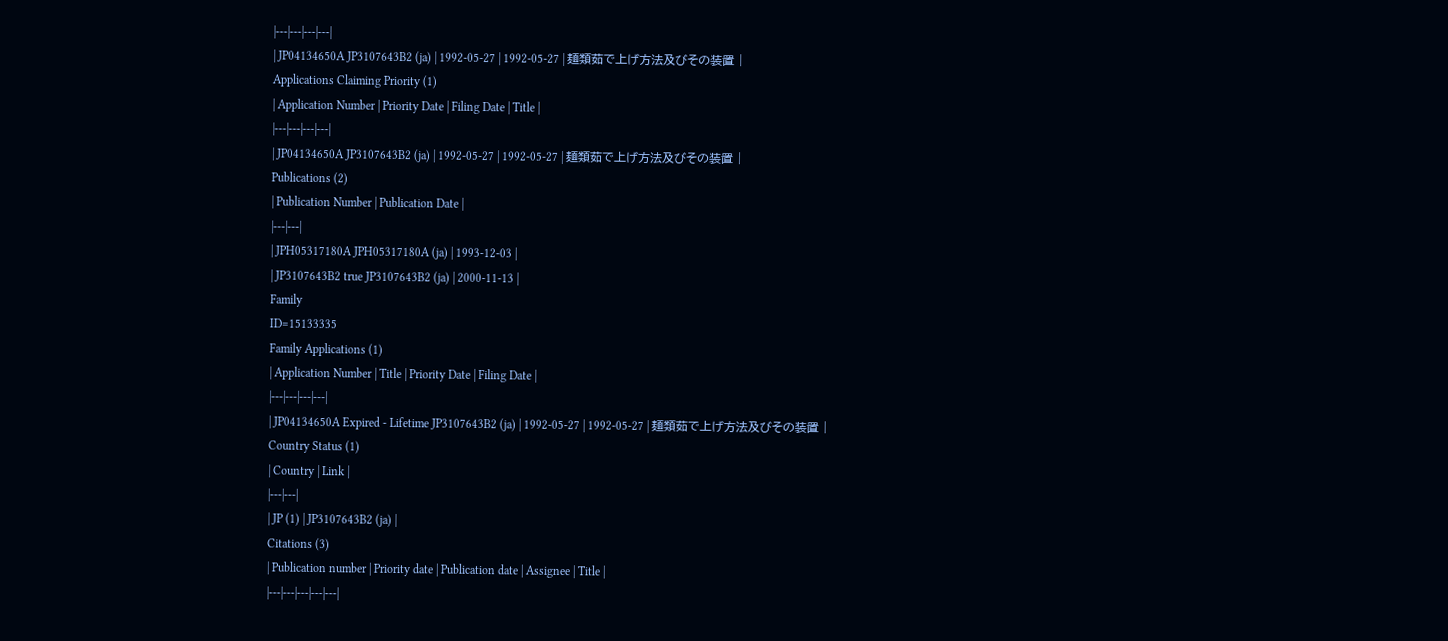|---|---|---|---|
| JP04134650A JP3107643B2 (ja) | 1992-05-27 | 1992-05-27 | 麺類茹で上げ方法及びその装置 |
Applications Claiming Priority (1)
| Application Number | Priority Date | Filing Date | Title |
|---|---|---|---|
| JP04134650A JP3107643B2 (ja) | 1992-05-27 | 1992-05-27 | 麺類茹で上げ方法及びその装置 |
Publications (2)
| Publication Number | Publication Date |
|---|---|
| JPH05317180A JPH05317180A (ja) | 1993-12-03 |
| JP3107643B2 true JP3107643B2 (ja) | 2000-11-13 |
Family
ID=15133335
Family Applications (1)
| Application Number | Title | Priority Date | Filing Date |
|---|---|---|---|
| JP04134650A Expired - Lifetime JP3107643B2 (ja) | 1992-05-27 | 1992-05-27 | 麺類茹で上げ方法及びその装置 |
Country Status (1)
| Country | Link |
|---|---|
| JP (1) | JP3107643B2 (ja) |
Citations (3)
| Publication number | Priority date | Publication date | Assignee | Title |
|---|---|---|---|---|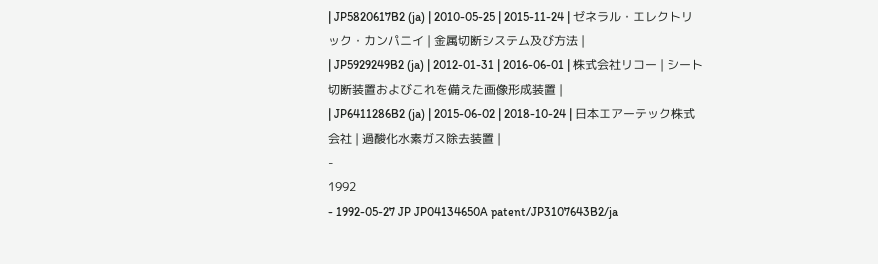| JP5820617B2 (ja) | 2010-05-25 | 2015-11-24 | ゼネラル・エレクトリック・カンパニイ | 金属切断システム及び方法 |
| JP5929249B2 (ja) | 2012-01-31 | 2016-06-01 | 株式会社リコー | シート切断装置およびこれを備えた画像形成装置 |
| JP6411286B2 (ja) | 2015-06-02 | 2018-10-24 | 日本エアーテック株式会社 | 過酸化水素ガス除去装置 |
-
1992
- 1992-05-27 JP JP04134650A patent/JP3107643B2/ja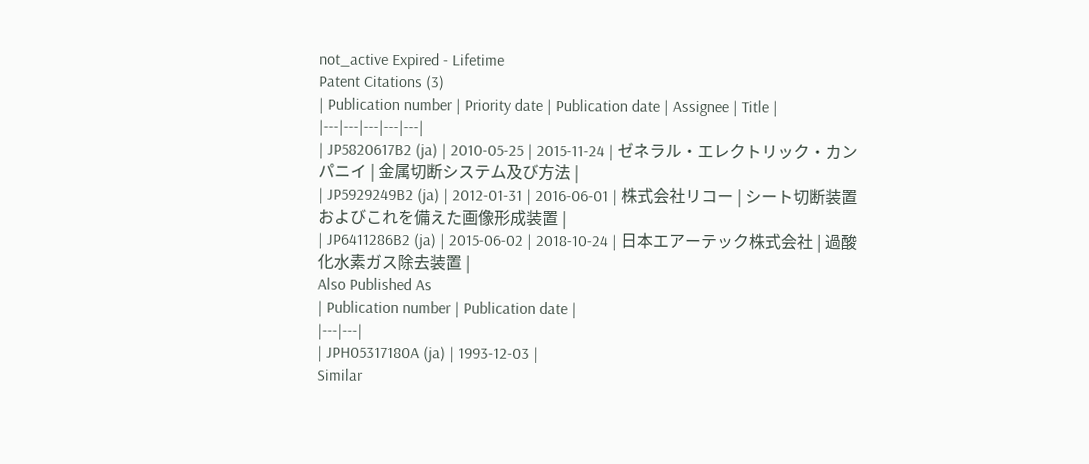not_active Expired - Lifetime
Patent Citations (3)
| Publication number | Priority date | Publication date | Assignee | Title |
|---|---|---|---|---|
| JP5820617B2 (ja) | 2010-05-25 | 2015-11-24 | ゼネラル・エレクトリック・カンパニイ | 金属切断システム及び方法 |
| JP5929249B2 (ja) | 2012-01-31 | 2016-06-01 | 株式会社リコー | シート切断装置およびこれを備えた画像形成装置 |
| JP6411286B2 (ja) | 2015-06-02 | 2018-10-24 | 日本エアーテック株式会社 | 過酸化水素ガス除去装置 |
Also Published As
| Publication number | Publication date |
|---|---|
| JPH05317180A (ja) | 1993-12-03 |
Similar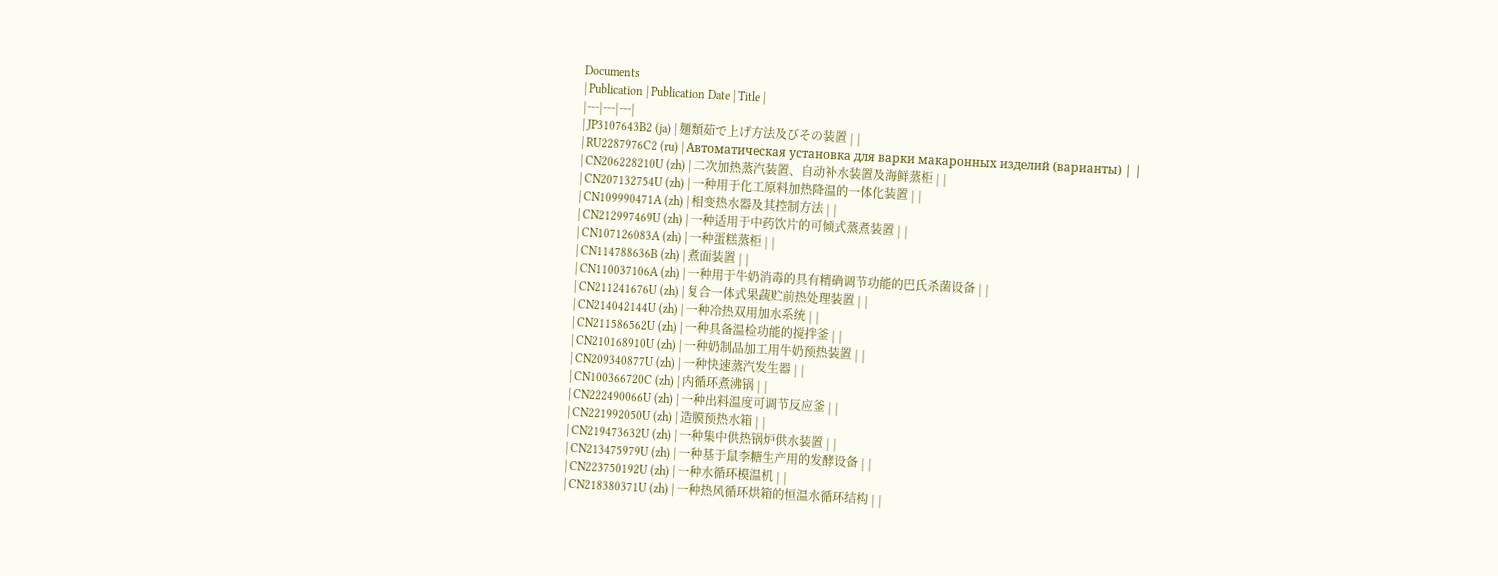Documents
| Publication | Publication Date | Title |
|---|---|---|
| JP3107643B2 (ja) | 麺類茹で上げ方法及びその装置 | |
| RU2287976C2 (ru) | Автоматическая установка для варки макаронных изделий (варианты) | |
| CN206228210U (zh) | 二次加热蒸汽装置、自动补水装置及海鲜蒸柜 | |
| CN207132754U (zh) | 一种用于化工原料加热降温的一体化装置 | |
| CN109990471A (zh) | 相变热水器及其控制方法 | |
| CN212997469U (zh) | 一种适用于中药饮片的可倾式蒸煮装置 | |
| CN107126083A (zh) | 一种蛋糕蒸柜 | |
| CN114788636B (zh) | 煮面装置 | |
| CN110037106A (zh) | 一种用于牛奶消毒的具有精确调节功能的巴氏杀菌设备 | |
| CN211241676U (zh) | 复合一体式果蔬贮前热处理装置 | |
| CN214042144U (zh) | 一种冷热双用加水系统 | |
| CN211586562U (zh) | 一种具备温检功能的搅拌釜 | |
| CN210168910U (zh) | 一种奶制品加工用牛奶预热装置 | |
| CN209340877U (zh) | 一种快速蒸汽发生器 | |
| CN100366720C (zh) | 内循环煮沸锅 | |
| CN222490066U (zh) | 一种出料温度可调节反应釜 | |
| CN221992050U (zh) | 造膜预热水箱 | |
| CN219473632U (zh) | 一种集中供热锅炉供水装置 | |
| CN213475979U (zh) | 一种基于鼠李糖生产用的发酵设备 | |
| CN223750192U (zh) | 一种水循环模温机 | |
| CN218380371U (zh) | 一种热风循环烘箱的恒温水循环结构 | |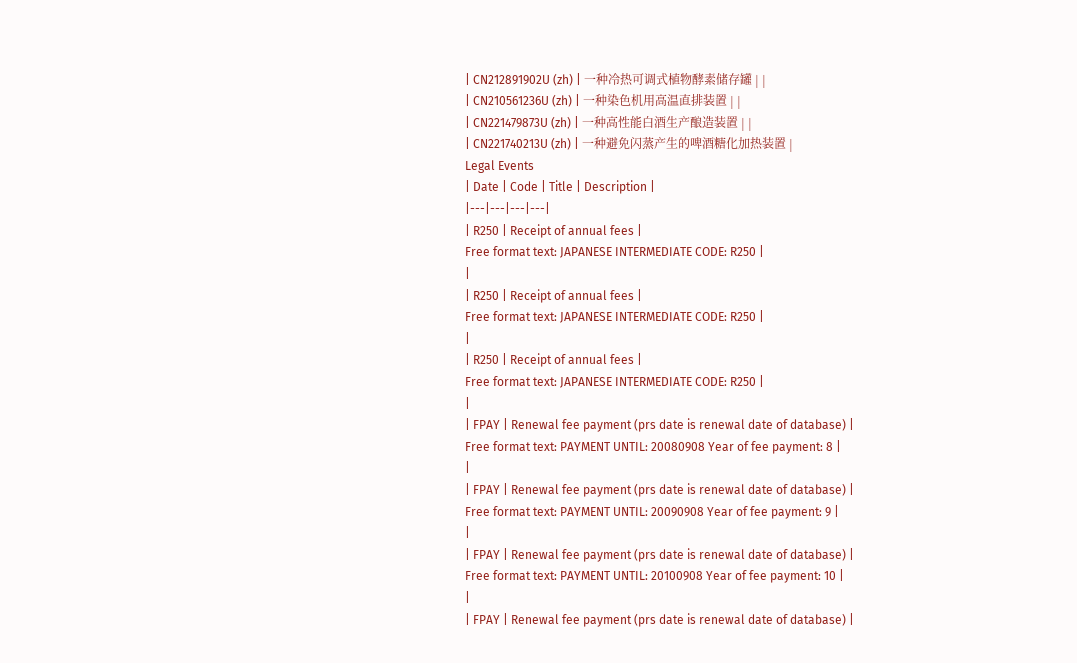| CN212891902U (zh) | 一种冷热可调式植物酵素储存罐 | |
| CN210561236U (zh) | 一种染色机用高温直排装置 | |
| CN221479873U (zh) | 一种高性能白酒生产酿造装置 | |
| CN221740213U (zh) | 一种避免闪蒸产生的啤酒糖化加热装置 |
Legal Events
| Date | Code | Title | Description |
|---|---|---|---|
| R250 | Receipt of annual fees |
Free format text: JAPANESE INTERMEDIATE CODE: R250 |
|
| R250 | Receipt of annual fees |
Free format text: JAPANESE INTERMEDIATE CODE: R250 |
|
| R250 | Receipt of annual fees |
Free format text: JAPANESE INTERMEDIATE CODE: R250 |
|
| FPAY | Renewal fee payment (prs date is renewal date of database) |
Free format text: PAYMENT UNTIL: 20080908 Year of fee payment: 8 |
|
| FPAY | Renewal fee payment (prs date is renewal date of database) |
Free format text: PAYMENT UNTIL: 20090908 Year of fee payment: 9 |
|
| FPAY | Renewal fee payment (prs date is renewal date of database) |
Free format text: PAYMENT UNTIL: 20100908 Year of fee payment: 10 |
|
| FPAY | Renewal fee payment (prs date is renewal date of database) |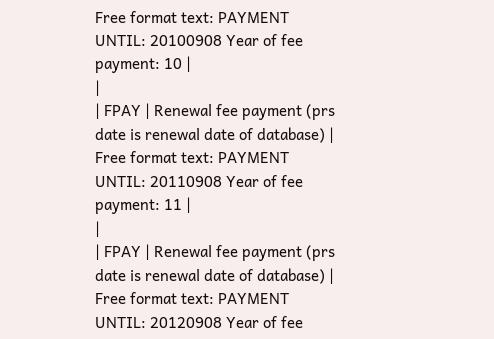Free format text: PAYMENT UNTIL: 20100908 Year of fee payment: 10 |
|
| FPAY | Renewal fee payment (prs date is renewal date of database) |
Free format text: PAYMENT UNTIL: 20110908 Year of fee payment: 11 |
|
| FPAY | Renewal fee payment (prs date is renewal date of database) |
Free format text: PAYMENT UNTIL: 20120908 Year of fee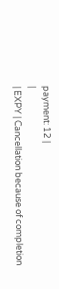payment: 12 |
|
| EXPY | Cancellation because of completion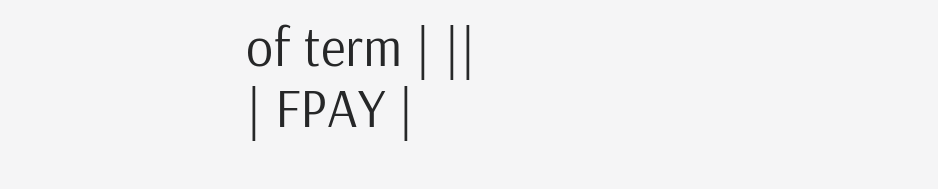of term | ||
| FPAY |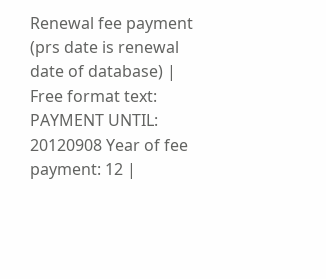Renewal fee payment (prs date is renewal date of database) |
Free format text: PAYMENT UNTIL: 20120908 Year of fee payment: 12 |